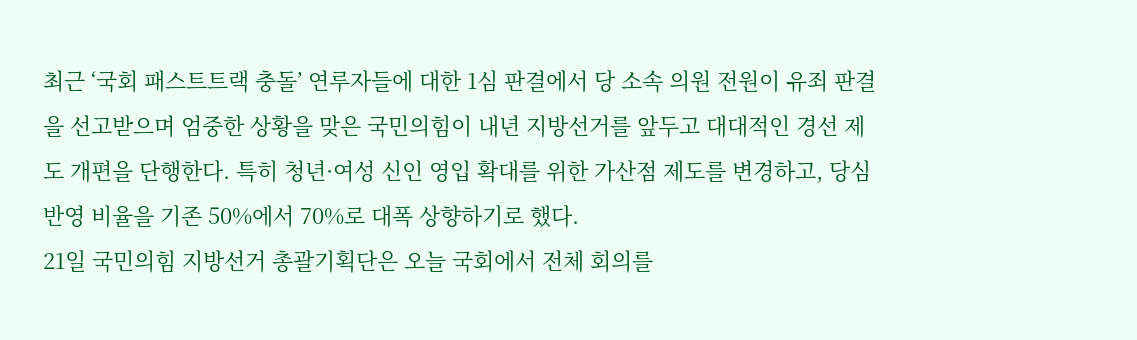최근 ‘국회 패스트트랙 충돌’ 연루자들에 대한 1심 판결에서 당 소속 의원 전원이 유죄 판결을 선고받으며 엄중한 상황을 맞은 국민의힘이 내년 지방선거를 앞두고 대대적인 경선 제도 개편을 단행한다. 특히 청년·여성 신인 영입 확대를 위한 가산점 제도를 변경하고, 당심 반영 비율을 기존 50%에서 70%로 대폭 상향하기로 했다.
21일 국민의힘 지방선거 총괄기획단은 오늘 국회에서 전체 회의를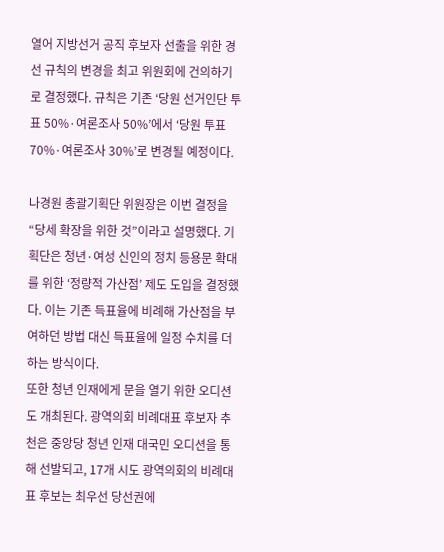열어 지방선거 공직 후보자 선출을 위한 경선 규칙의 변경을 최고 위원회에 건의하기로 결정했다. 규칙은 기존 ‘당원 선거인단 투표 50%·여론조사 50%’에서 ‘당원 투표 70%·여론조사 30%’로 변경될 예정이다.

나경원 총괄기획단 위원장은 이번 결정을 “당세 확장을 위한 것”이라고 설명했다. 기획단은 청년·여성 신인의 정치 등용문 확대를 위한 ‘정량적 가산점’ 제도 도입을 결정했다. 이는 기존 득표율에 비례해 가산점을 부여하던 방법 대신 득표율에 일정 수치를 더하는 방식이다.
또한 청년 인재에게 문을 열기 위한 오디션도 개최된다. 광역의회 비례대표 후보자 추천은 중앙당 청년 인재 대국민 오디션을 통해 선발되고, 17개 시도 광역의회의 비례대표 후보는 최우선 당선권에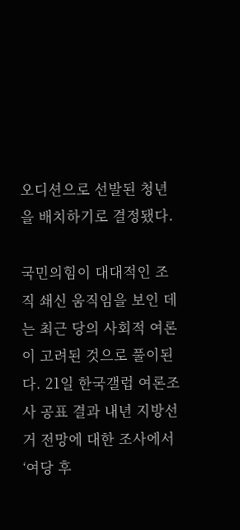오디션으로 선발된 청년을 배치하기로 결정됐다.

국민의힘이 대대적인 조직 쇄신 움직임을 보인 데는 최근 당의 사회적 여론이 고려된 것으로 풀이된다. 21일 한국갤럽 여론조사 공표 결과 내년 지방선거 전망에 대한 조사에서 ‘여당 후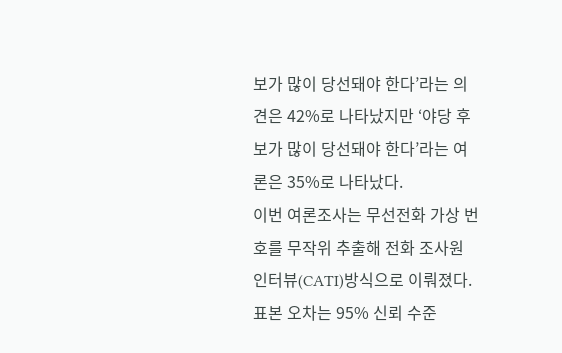보가 많이 당선돼야 한다’라는 의견은 42%로 나타났지만 ‘야당 후보가 많이 당선돼야 한다’라는 여론은 35%로 나타났다.
이번 여론조사는 무선전화 가상 번호를 무작위 추출해 전화 조사원 인터뷰(CATI)방식으로 이뤄졌다. 표본 오차는 95% 신뢰 수준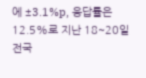에 ±3.1%p, 응답률은 12.5%로 지난 18~20일 전국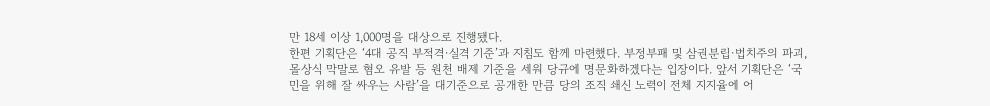만 18세 이상 1,000명을 대상으로 진행됐다.
한편 기획단은 ‘4대 공직 부적격·실격 기준’과 지침도 함께 마련했다. 부정부패 및 삼권분립·법치주의 파괴, 몰상식 막말로 혐오 유발 등 원천 배제 기준을 세워 당규에 명문화하겠다는 입장이다. 앞서 기획단은 ‘국민을 위해 잘 싸우는 사람’을 대기준으로 공개한 만큼 당의 조직 쇄신 노력이 전체 지지율에 어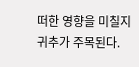떠한 영향을 미칠지 귀추가 주목된다.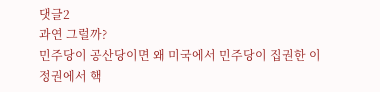댓글2
과연 그럴까?
민주당이 공산당이면 왜 미국에서 민주당이 집권한 이 정권에서 핵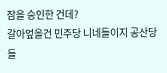잠을 승인한 건데?
갈아엎을건 민주당 니네들이지 공산당들